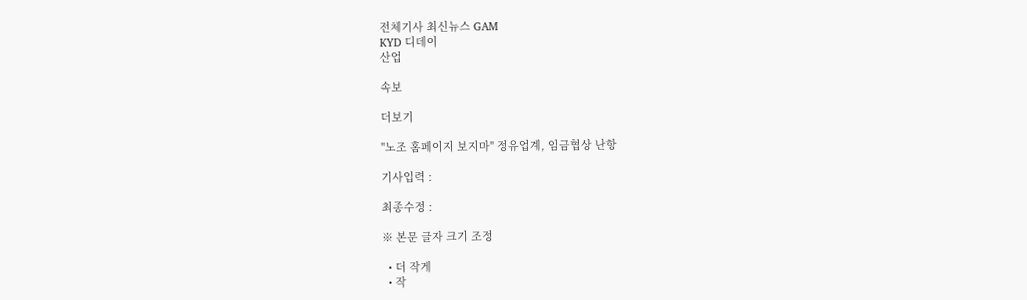전체기사 최신뉴스 GAM
KYD 디데이
산업

속보

더보기

"노조 홈페이지 보지마" 정유업계, 임금협상 난항

기사입력 :

최종수정 :

※ 본문 글자 크기 조정

  • 더 작게
  • 작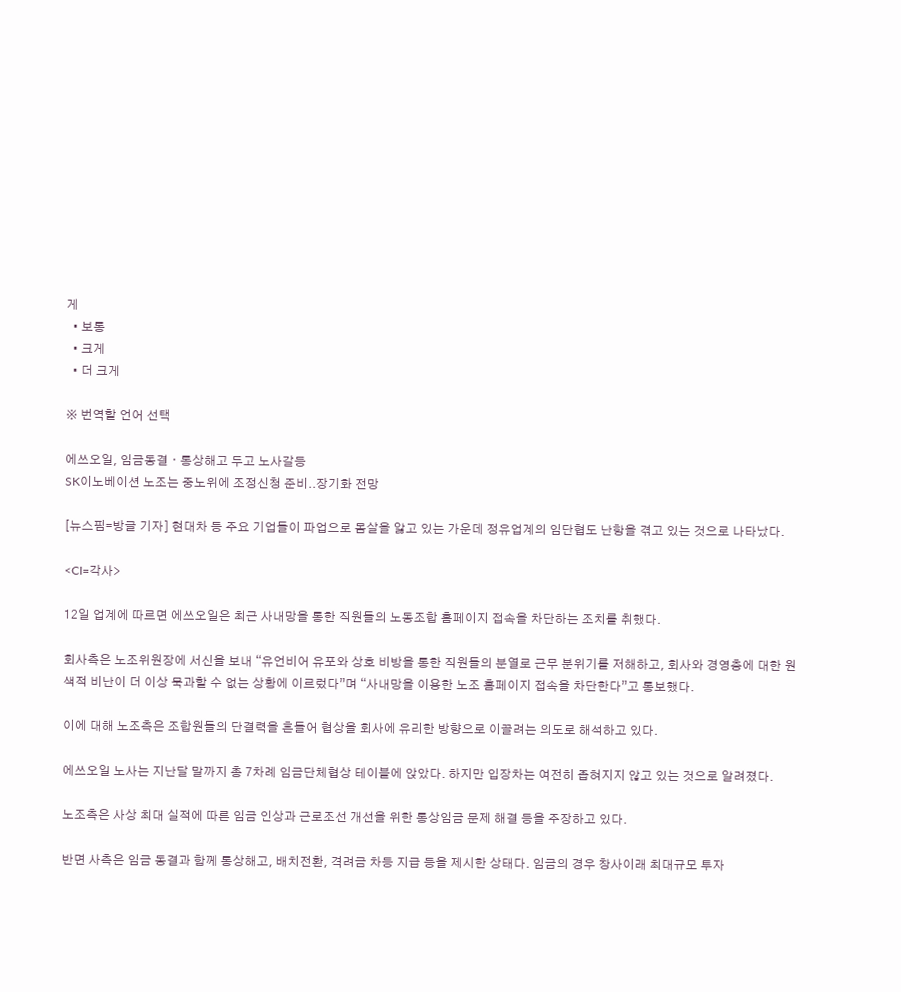게
  • 보통
  • 크게
  • 더 크게

※ 번역할 언어 선택

에쓰오일, 임금동결ㆍ통상해고 두고 노사갈등
SK이노베이션 노조는 중노위에 조정신청 준비..장기화 전망

[뉴스핌=방글 기자] 현대차 등 주요 기업들이 파업으로 몸살을 앓고 있는 가운데 정유업계의 임단협도 난항을 겪고 있는 것으로 나타났다.

<CI=각사>

12일 업계에 따르면 에쓰오일은 최근 사내망을 통한 직원들의 노동조합 홈페이지 접속을 차단하는 조치를 취했다.

회사측은 노조위원장에 서신을 보내 “유언비어 유포와 상호 비방을 통한 직원들의 분열로 근무 분위기를 저해하고, 회사와 경영층에 대한 원색적 비난이 더 이상 묵과할 수 없는 상황에 이르렀다”며 “사내망을 이용한 노조 홈페이지 접속을 차단한다”고 통보했다.

이에 대해 노조측은 조합원들의 단결력을 흔들어 협상을 회사에 유리한 방향으로 이끌려는 의도로 해석하고 있다.

에쓰오일 노사는 지난달 말까지 총 7차례 임금단체협상 테이블에 앉았다. 하지만 입장차는 여전히 좁혀지지 않고 있는 것으로 알려졌다.

노조측은 사상 최대 실적에 따른 임금 인상과 근로조선 개선을 위한 통상임금 문제 해결 등을 주장하고 있다.

반면 사측은 임금 동결과 함께 통상해고, 배치전환, 격려금 차등 지급 등을 제시한 상태다. 임금의 경우 창사이래 최대규모 투자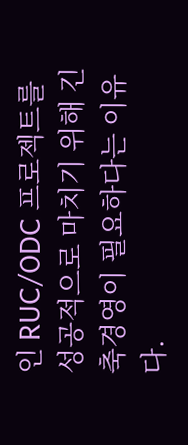인 RUC/ODC 프로젝트를 성공적으로 마치기 위해 긴축경영이 필요하다는 이유다.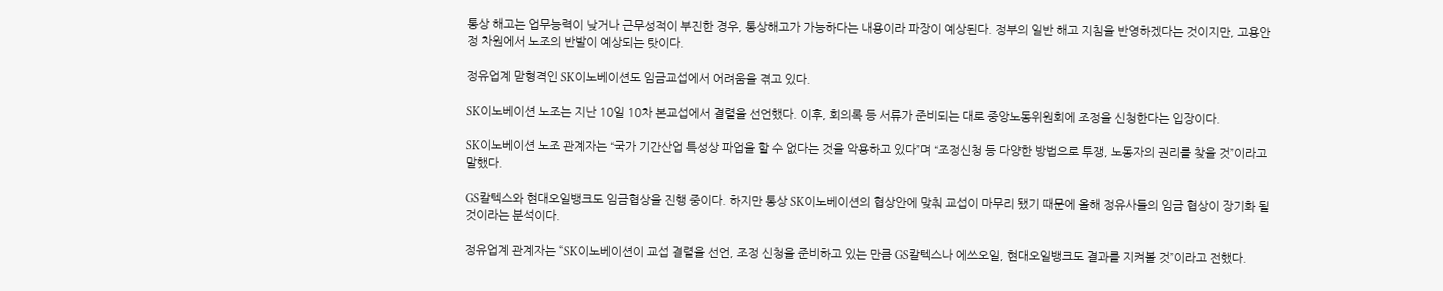통상 해고는 업무능력이 낮거나 근무성적이 부진한 경우, 통상해고가 가능하다는 내용이라 파장이 예상된다. 정부의 일반 해고 지침을 반영하겠다는 것이지만, 고용안정 차원에서 노조의 반발이 예상되는 탓이다.

정유업계 맏형격인 SK이노베이션도 임금교섭에서 어려움을 겪고 있다.

SK이노베이션 노조는 지난 10일 10차 본교섭에서 결렬을 선언했다. 이후, 회의록 등 서류가 준비되는 대로 중앙노동위원회에 조정을 신청한다는 입장이다.

SK이노베이션 노조 관계자는 “국가 기간산업 특성상 파업을 할 수 없다는 것을 악용하고 있다”며 “조정신청 등 다양한 방법으로 투쟁, 노동자의 권리를 찾을 것”이라고 말했다.

GS칼텍스와 현대오일뱅크도 임금협상을 진행 중이다. 하지만 통상 SK이노베이션의 협상안에 맞춰 교섭이 마무리 됐기 때문에 올해 정유사들의 임금 협상이 장기화 될 것이라는 분석이다.

정유업계 관계자는 “SK이노베이션이 교섭 결렬을 선언, 조정 신청을 준비하고 있는 만큼 GS칼텍스나 에쓰오일, 현대오일뱅크도 결과를 지켜볼 것”이라고 전했다.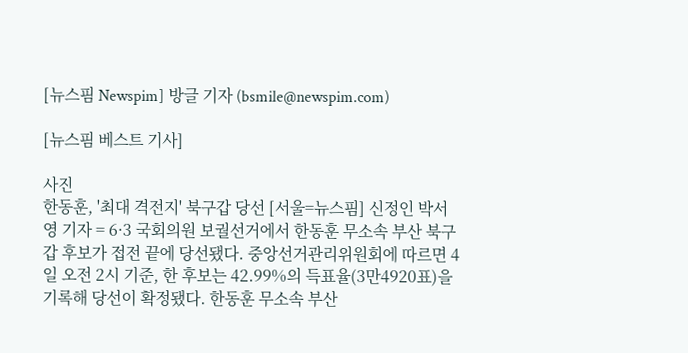[뉴스핌 Newspim] 방글 기자 (bsmile@newspim.com)

[뉴스핌 베스트 기사]

사진
한동훈, '최대 격전지' 북구갑 당선 [서울=뉴스핌] 신정인 박서영 기자 = 6·3 국회의원 보궐선거에서 한동훈 무소속 부산 북구갑 후보가 접전 끝에 당선됐다. 중앙선거관리위원회에 따르면 4일 오전 2시 기준, 한 후보는 42.99%의 득표율(3만4920표)을 기록해 당선이 확정됐다. 한동훈 무소속 부산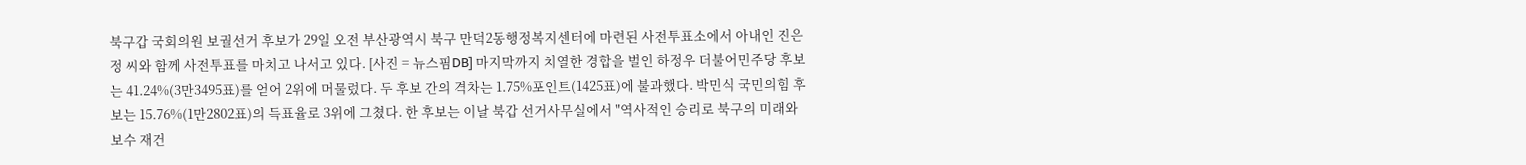북구갑 국회의원 보궐선거 후보가 29일 오전 부산광역시 북구 만덕2동행정복지센터에 마련된 사전투표소에서 아내인 진은정 씨와 함께 사전투표를 마치고 나서고 있다. [사진 = 뉴스핌DB] 마지막까지 치열한 경합을 벌인 하정우 더불어민주당 후보는 41.24%(3만3495표)를 얻어 2위에 머물렀다. 두 후보 간의 격차는 1.75%포인트(1425표)에 불과했다. 박민식 국민의힘 후보는 15.76%(1만2802표)의 득표율로 3위에 그쳤다. 한 후보는 이날 북갑 선거사무실에서 "역사적인 승리로 북구의 미래와 보수 재건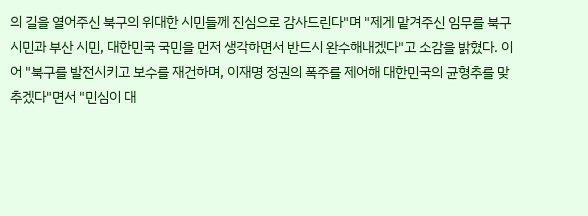의 길을 열어주신 북구의 위대한 시민들께 진심으로 감사드린다"며 "제게 맡겨주신 임무를 북구 시민과 부산 시민, 대한민국 국민을 먼저 생각하면서 반드시 완수해내겠다"고 소감을 밝혔다. 이어 "북구를 발전시키고 보수를 재건하며, 이재명 정권의 폭주를 제어해 대한민국의 균형추를 맞추겠다"면서 "민심이 대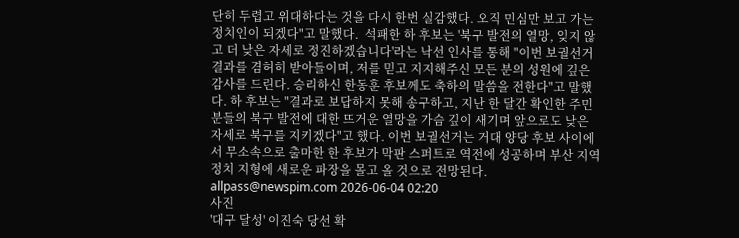단히 두렵고 위대하다는 것을 다시 한번 실감했다. 오직 민심만 보고 가는 정치인이 되겠다"고 말했다.  석패한 하 후보는 '북구 발전의 열망, 잊지 않고 더 낮은 자세로 정진하겠습니다'라는 낙선 인사를 통해 "이번 보궐선거 결과를 겸허히 받아들이며, 저를 믿고 지지해주신 모든 분의 성원에 깊은 감사를 드린다. 승리하신 한동훈 후보께도 축하의 말씀을 전한다"고 말했다. 하 후보는 "결과로 보답하지 못해 송구하고, 지난 한 달간 확인한 주민분들의 북구 발전에 대한 뜨거운 열망을 가슴 깊이 새기며 앞으로도 낮은 자세로 북구를 지키겠다"고 했다. 이번 보궐선거는 거대 양당 후보 사이에서 무소속으로 출마한 한 후보가 막판 스퍼트로 역전에 성공하며 부산 지역 정치 지형에 새로운 파장을 몰고 올 것으로 전망된다. allpass@newspim.com 2026-06-04 02:20
사진
'대구 달성' 이진숙 당선 확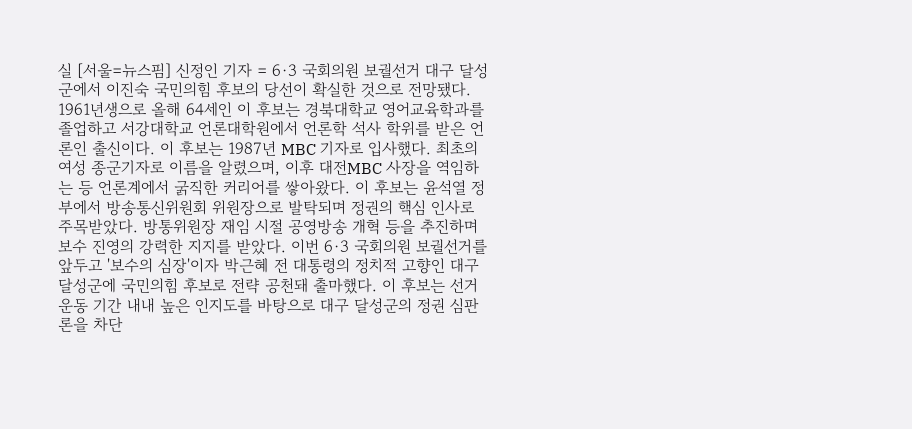실 [서울=뉴스핌] 신정인 기자 = 6·3 국회의원 보궐선거 대구 달성군에서 이진숙 국민의힘 후보의 당선이 확실한 것으로 전망됐다. 1961년생으로 올해 64세인 이 후보는 경북대학교 영어교육학과를 졸업하고 서강대학교 언론대학원에서 언론학 석사 학위를 받은 언론인 출신이다. 이 후보는 1987년 MBC 기자로 입사했다. 최초의 여성 종군기자로 이름을 알렸으며, 이후 대전MBC 사장을 역임하는 등 언론계에서 굵직한 커리어를 쌓아왔다. 이 후보는 윤석열 정부에서 방송통신위원회 위원장으로 발탁되며 정권의 핵심 인사로 주목받았다. 방통위원장 재임 시절 공영방송 개혁 등을 추진하며 보수 진영의 강력한 지지를 받았다. 이번 6·3 국회의원 보궐선거를 앞두고 '보수의 심장'이자 박근혜 전 대통령의 정치적 고향인 대구 달성군에 국민의힘 후보로 전략 공천돼 출마했다. 이 후보는 선거 운동 기간 내내 높은 인지도를 바탕으로 대구 달성군의 정권 심판론을 차단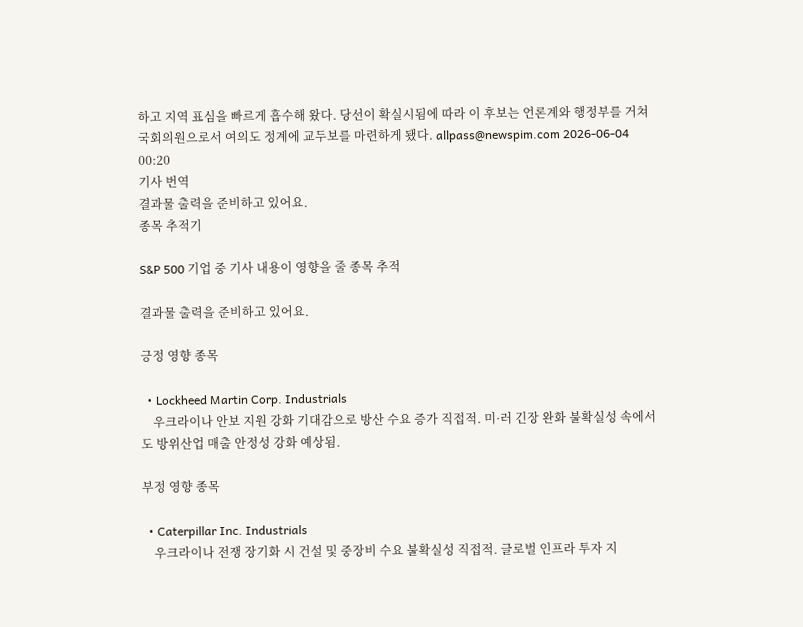하고 지역 표심을 빠르게 흡수해 왔다. 당선이 확실시됨에 따라 이 후보는 언론계와 행정부를 거쳐 국회의원으로서 여의도 정계에 교두보를 마련하게 됐다. allpass@newspim.com 2026-06-04 00:20
기사 번역
결과물 출력을 준비하고 있어요.
종목 추적기

S&P 500 기업 중 기사 내용이 영향을 줄 종목 추적

결과물 출력을 준비하고 있어요.

긍정 영향 종목

  • Lockheed Martin Corp. Industrials
    우크라이나 안보 지원 강화 기대감으로 방산 수요 증가 직접적. 미·러 긴장 완화 불확실성 속에서도 방위산업 매출 안정성 강화 예상됨.

부정 영향 종목

  • Caterpillar Inc. Industrials
    우크라이나 전쟁 장기화 시 건설 및 중장비 수요 불확실성 직접적. 글로벌 인프라 투자 지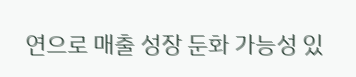연으로 매출 성장 둔화 가능성 있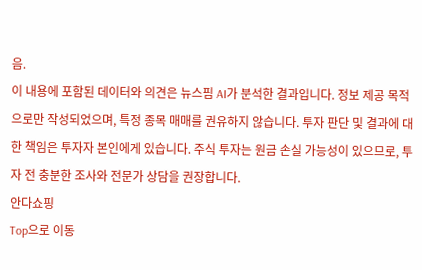음.
이 내용에 포함된 데이터와 의견은 뉴스핌 AI가 분석한 결과입니다. 정보 제공 목적으로만 작성되었으며, 특정 종목 매매를 권유하지 않습니다. 투자 판단 및 결과에 대한 책임은 투자자 본인에게 있습니다. 주식 투자는 원금 손실 가능성이 있으므로, 투자 전 충분한 조사와 전문가 상담을 권장합니다.
안다쇼핑
Top으로 이동